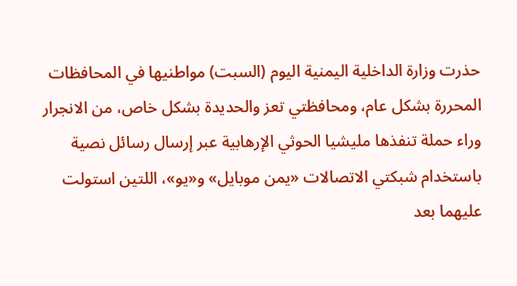حذرت وزارة الداخلية اليمنية اليوم (السبت) مواطنيها في المحافظات المحررة بشكل عام، ومحافظتي تعز والحديدة بشكل خاص، من الانجرار وراء حملة تنفذها مليشيا الحوثي الإرهابية عبر إرسال رسائل نصية باستخدام شبكتي الاتصالات «يمن موبايل» و«يو»، اللتين استولت عليهما بعد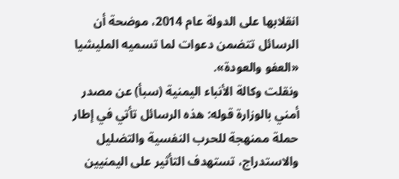انقلابها على الدولة عام 2014، موضحة أن الرسائل تتضمن دعوات لما تسميه المليشيا «العفو والعودة».
ونقلت وكالة الأنباء اليمنية (سبأ) عن مصدر أمني بالوزارة قوله: هذه الرسائل تأتي في إطار حملة ممنهجة للحرب النفسية والتضليل والاستدراج، تستهدف التأثير على اليمنيين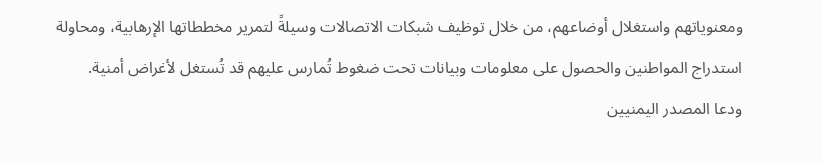ومعنوياتهم واستغلال أوضاعهم، من خلال توظيف شبكات الاتصالات وسيلةً لتمرير مخططاتها الإرهابية، ومحاولة استدراج المواطنين والحصول على معلومات وبيانات تحت ضغوط تُمارس عليهم قد تُستغل لأغراض أمنية.
ودعا المصدر اليمنيين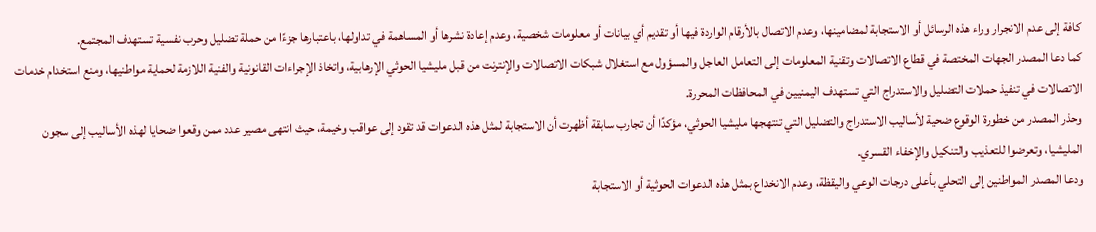كافة إلى عدم الانجرار وراء هذه الرسائل أو الاستجابة لمضامينها، وعدم الاتصال بالأرقام الواردة فيها أو تقديم أي بيانات أو معلومات شخصية، وعدم إعادة نشرها أو المساهمة في تداولها، باعتبارها جزءًا من حملة تضليل وحرب نفسية تستهدف المجتمع.
كما دعا المصدر الجهات المختصة في قطاع الاتصالات وتقنية المعلومات إلى التعامل العاجل والمسؤول مع استغلال شبكات الاتصالات والإنترنت من قبل مليشيا الحوثي الإرهابية، واتخاذ الإجراءات القانونية والفنية اللازمة لحماية مواطنيها، ومنع استخدام خدمات الاتصالات في تنفيذ حملات التضليل والاستدراج التي تستهدف اليمنيين في المحافظات المحررة.
وحذر المصدر من خطورة الوقوع ضحية لأساليب الاستدراج والتضليل التي تنتهجها مليشيا الحوثي، مؤكدًا أن تجارب سابقة أظهرت أن الاستجابة لمثل هذه الدعوات قد تقود إلى عواقب وخيمة، حيث انتهى مصير عدد ممن وقعوا ضحايا لهذه الأساليب إلى سجون المليشيا، وتعرضوا للتعذيب والتنكيل والإخفاء القسري.
ودعا المصدر المواطنين إلى التحلي بأعلى درجات الوعي واليقظة، وعدم الانخداع بمثل هذه الدعوات الحوثية أو الاستجابة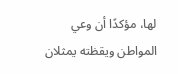لها، مؤكدًا أن وعي المواطن ويقظته يمثلان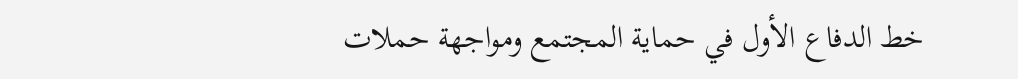خط الدفاع الأول في حماية المجتمع ومواجهة حملات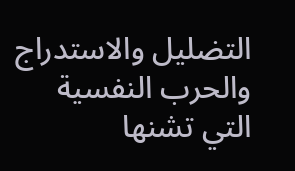التضليل والاستدراج والحرب النفسية التي تشنها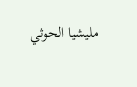مليشيا الحوثي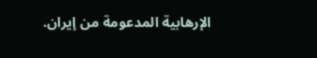الإرهابية المدعومة من إيران.